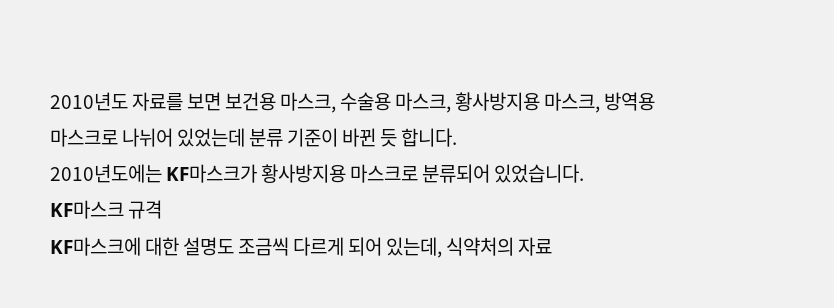2010년도 자료를 보면 보건용 마스크, 수술용 마스크, 황사방지용 마스크, 방역용 마스크로 나뉘어 있었는데 분류 기준이 바뀐 듯 합니다.
2010년도에는 KF마스크가 황사방지용 마스크로 분류되어 있었습니다.
KF마스크 규격
KF마스크에 대한 설명도 조금씩 다르게 되어 있는데, 식약처의 자료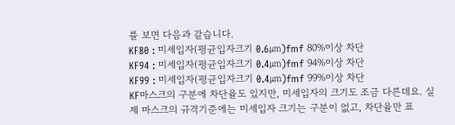를 보면 다음과 같습니다.
KF80 : 미세입자(평균입자크기 0.6㎛)fmf 80%이상 차단
KF94 : 미세입자(평균입자크기 0.4㎛)fmf 94%이상 차단
KF99 : 미세입자(평균입자크기 0.4㎛)fmf 99%이상 차단
KF마스크의 구분에 차단율도 있지만, 미세입자의 크기도 조금 다른데요. 실제 마스크의 규격기준에는 미세입자 크기는 구분이 없고, 차단율만 표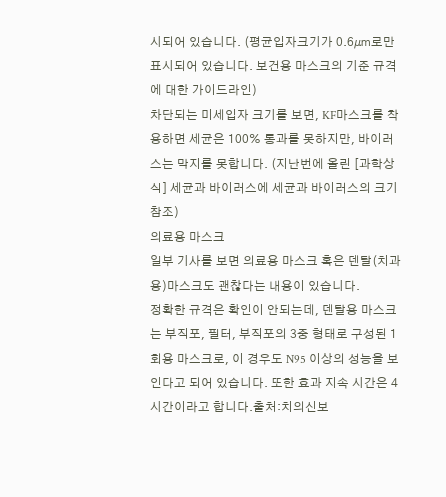시되어 있습니다. (평균입자크기가 0.6㎛로만 표시되어 있습니다. 보건용 마스크의 기준 규격에 대한 가이드라인)
차단되는 미세입자 크기를 보면, KF마스크를 착용하면 세균은 100% 통과를 못하지만, 바이러스는 막지를 못합니다. (지난번에 올린 [과학상식] 세균과 바이러스에 세균과 바이러스의 크기 참조)
의료용 마스크
일부 기사를 보면 의료용 마스크 혹은 덴탈(치과용)마스크도 괜찮다는 내용이 있습니다.
정확한 규격은 확인이 안되는데, 덴탈용 마스크는 부직포, 필터, 부직포의 3중 형태로 구성된 1회용 마스크로, 이 경우도 N95 이상의 성능을 보인다고 되어 있습니다. 또한 효과 지속 시간은 4시간이라고 합니다.출처:치의신보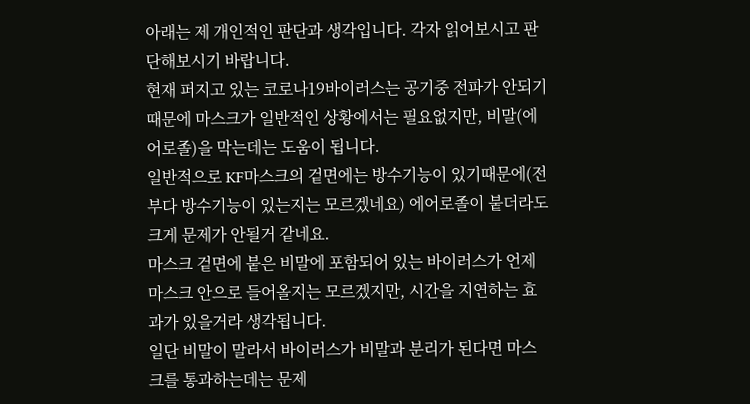아래는 제 개인적인 판단과 생각입니다. 각자 읽어보시고 판단해보시기 바랍니다.
현재 퍼지고 있는 코로나19바이러스는 공기중 전파가 안되기때문에 마스크가 일반적인 상황에서는 필요없지만, 비말(에어로졸)을 막는데는 도움이 됩니다.
일반적으로 KF마스크의 겉면에는 방수기능이 있기때문에(전부다 방수기능이 있는지는 모르겠네요) 에어로졸이 붙더라도 크게 문제가 안될거 같네요.
마스크 겉면에 붙은 비말에 포함되어 있는 바이러스가 언제 마스크 안으로 들어올지는 모르겠지만, 시간을 지연하는 효과가 있을거라 생각됩니다.
일단 비말이 말라서 바이러스가 비말과 분리가 된다면 마스크를 통과하는데는 문제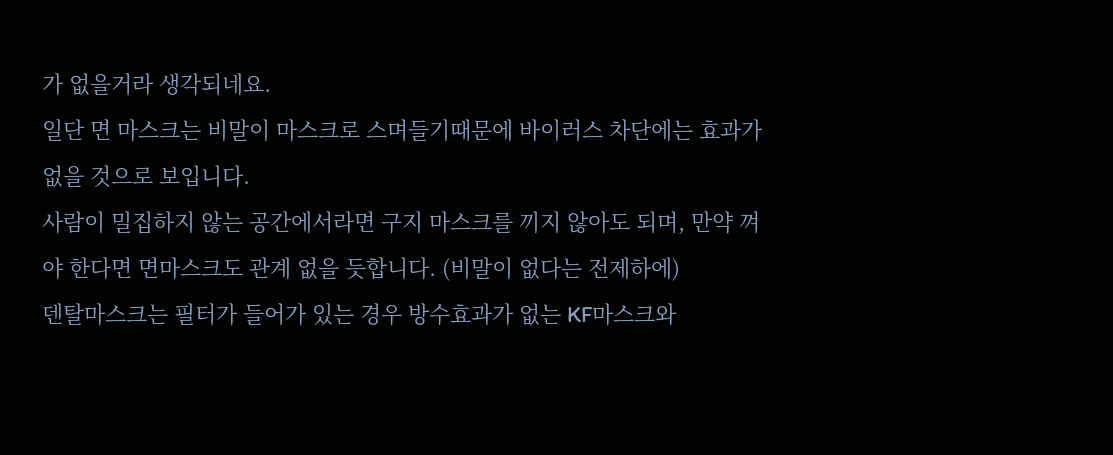가 없을거라 생각되네요.
일단 면 마스크는 비말이 마스크로 스며들기때문에 바이러스 차단에는 효과가 없을 것으로 보입니다.
사람이 밀집하지 않는 공간에서라면 구지 마스크를 끼지 않아도 되며, 만약 껴야 한다면 면마스크도 관계 없을 듯합니다. (비말이 없다는 전제하에)
덴탈마스크는 필터가 들어가 있는 경우 방수효과가 없는 KF마스크와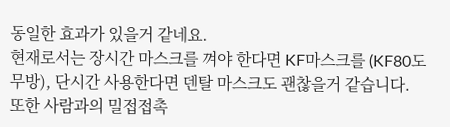동일한 효과가 있을거 같네요.
현재로서는 장시간 마스크를 껴야 한다면 KF마스크를 (KF80도 무방), 단시간 사용한다면 덴탈 마스크도 괜찮을거 같습니다.
또한 사람과의 밀접접촉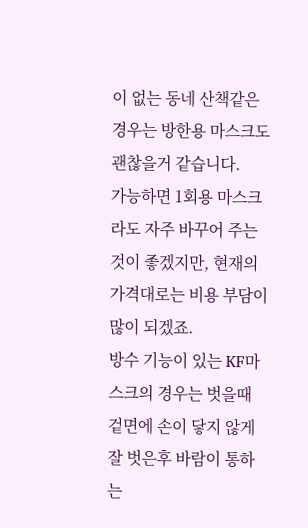이 없는 동네 산책같은 경우는 방한용 마스크도 괜찮을거 같습니다.
가능하면 1회용 마스크라도 자주 바꾸어 주는 것이 좋겠지만, 현재의 가격대로는 비용 부담이 많이 되겠죠.
방수 기능이 있는 KF마스크의 경우는 벗을때 겉면에 손이 닿지 않게 잘 벗은후 바람이 통하는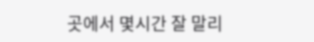곳에서 몇시간 잘 말리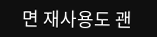면 재사용도 괜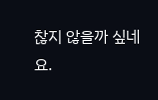찮지 않을까 싶네요.